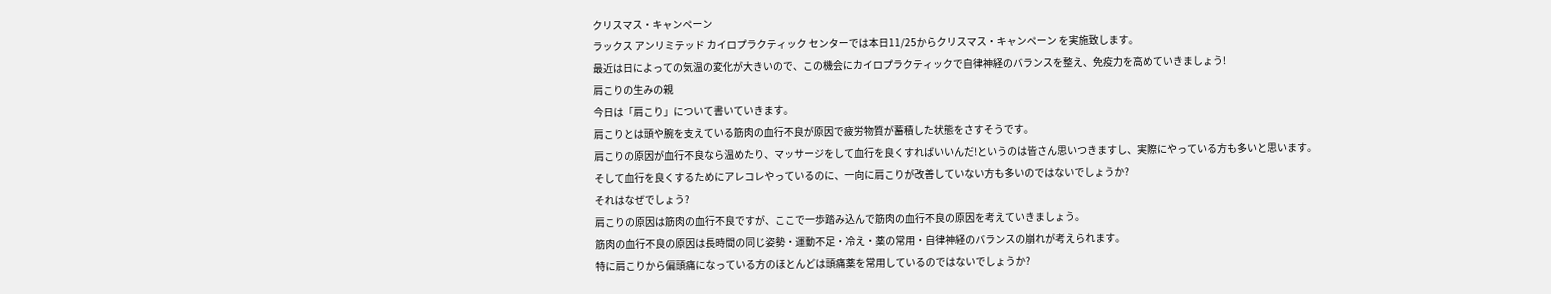クリスマス・キャンペーン
ラックス アンリミテッド カイロプラクティック センターでは本日11/25からクリスマス・キャンペーン を実施致します。
最近は日によっての気温の変化が大きいので、この機会にカイロプラクティックで自律神経のバランスを整え、免疫力を高めていきましょう!
肩こりの生みの親
今日は「肩こり」について書いていきます。
肩こりとは頭や腕を支えている筋肉の血行不良が原因で疲労物質が蓄積した状態をさすそうです。
肩こりの原因が血行不良なら温めたり、マッサージをして血行を良くすればいいんだ!というのは皆さん思いつきますし、実際にやっている方も多いと思います。
そして血行を良くするためにアレコレやっているのに、一向に肩こりが改善していない方も多いのではないでしょうか?
それはなぜでしょう?
肩こりの原因は筋肉の血行不良ですが、ここで一歩踏み込んで筋肉の血行不良の原因を考えていきましょう。
筋肉の血行不良の原因は長時間の同じ姿勢・運動不足・冷え・薬の常用・自律神経のバランスの崩れが考えられます。
特に肩こりから偏頭痛になっている方のほとんどは頭痛薬を常用しているのではないでしょうか?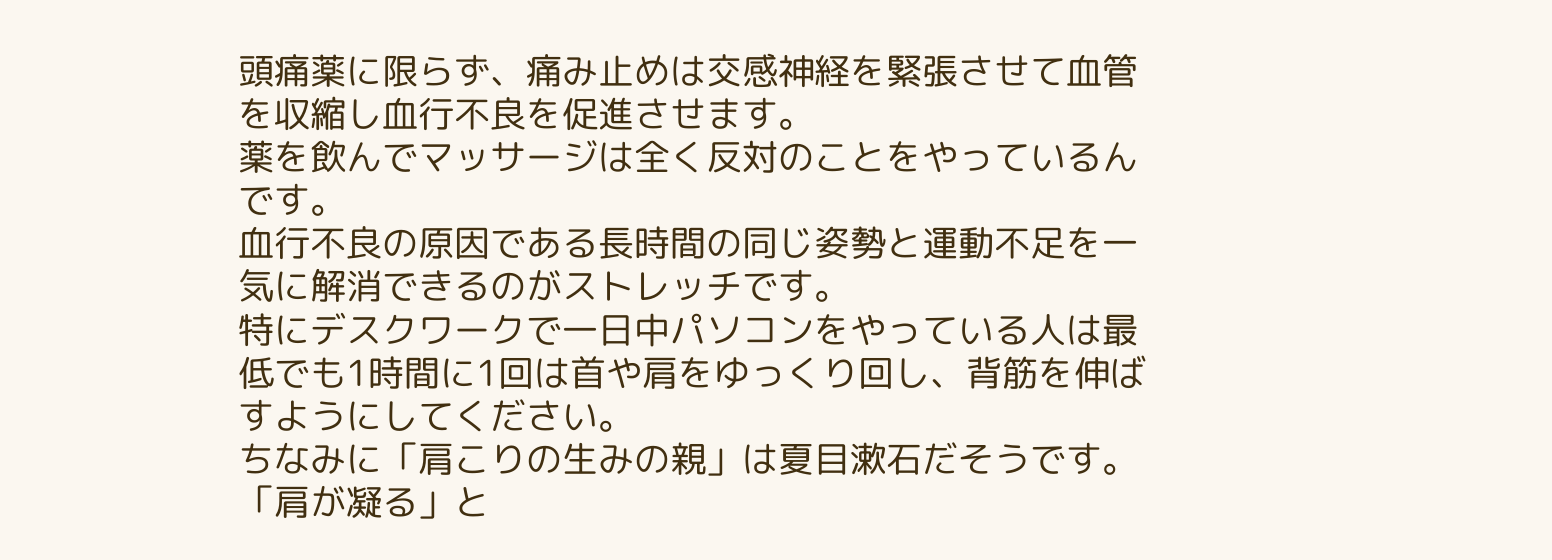頭痛薬に限らず、痛み止めは交感神経を緊張させて血管を収縮し血行不良を促進させます。
薬を飲んでマッサージは全く反対のことをやっているんです。
血行不良の原因である長時間の同じ姿勢と運動不足を一気に解消できるのがストレッチです。
特にデスクワークで一日中パソコンをやっている人は最低でも1時間に1回は首や肩をゆっくり回し、背筋を伸ばすようにしてください。
ちなみに「肩こりの生みの親」は夏目漱石だそうです。
「肩が凝る」と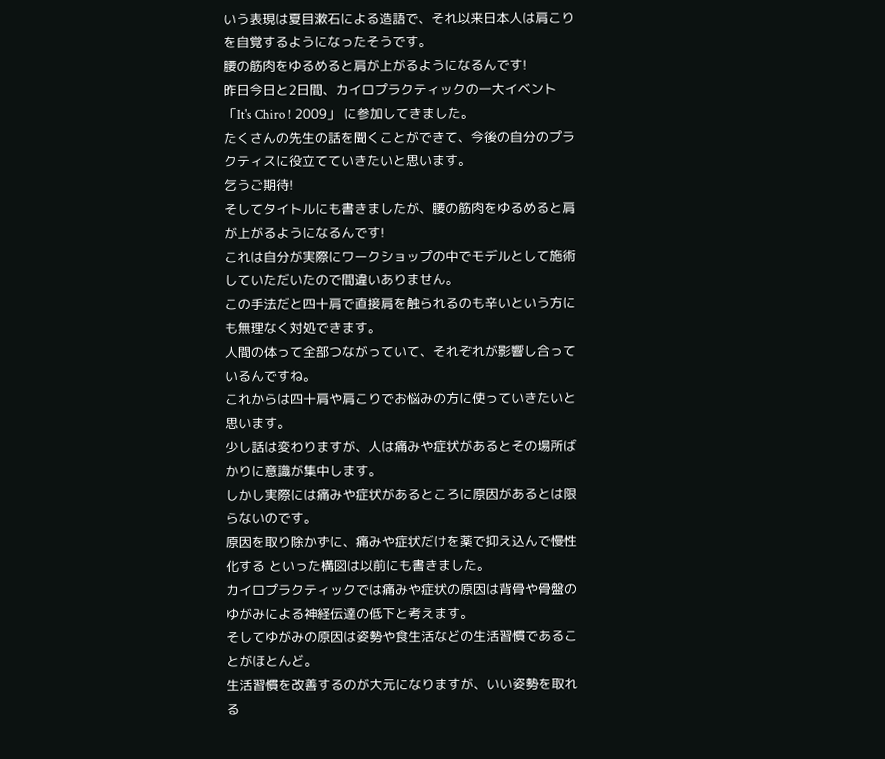いう表現は夏目漱石による造語で、それ以来日本人は肩こりを自覚するようになったそうです。
腰の筋肉をゆるめると肩が上がるようになるんです!
昨日今日と2日間、カイロプラクティックの一大イベント「It's Chiro ! 2009」 に参加してきました。
たくさんの先生の話を聞くことができて、今後の自分のプラクティスに役立てていきたいと思います。
乞うご期待!
そしてタイトルにも書きましたが、腰の筋肉をゆるめると肩が上がるようになるんです!
これは自分が実際にワークショップの中でモデルとして施術していただいたので間違いありません。
この手法だと四十肩で直接肩を触られるのも辛いという方にも無理なく対処できます。
人間の体って全部つながっていて、それぞれが影響し合っているんですね。
これからは四十肩や肩こりでお悩みの方に使っていきたいと思います。
少し話は変わりますが、人は痛みや症状があるとその場所ばかりに意識が集中します。
しかし実際には痛みや症状があるところに原因があるとは限らないのです。
原因を取り除かずに、痛みや症状だけを薬で抑え込んで慢性化する といった構図は以前にも書きました。
カイロプラクティックでは痛みや症状の原因は背骨や骨盤のゆがみによる神経伝達の低下と考えます。
そしてゆがみの原因は姿勢や食生活などの生活習慣であることがほとんど。
生活習慣を改善するのが大元になりますが、いい姿勢を取れる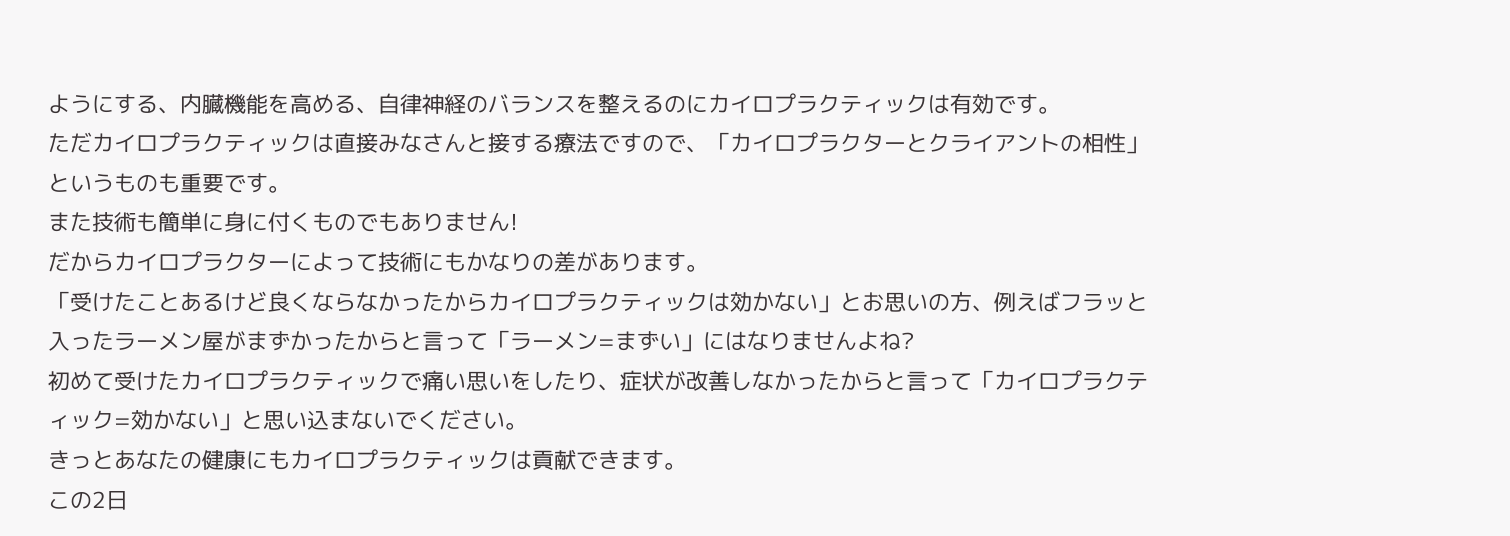ようにする、内臓機能を高める、自律神経のバランスを整えるのにカイロプラクティックは有効です。
ただカイロプラクティックは直接みなさんと接する療法ですので、「カイロプラクターとクライアントの相性」というものも重要です。
また技術も簡単に身に付くものでもありません!
だからカイロプラクターによって技術にもかなりの差があります。
「受けたことあるけど良くならなかったからカイロプラクティックは効かない」とお思いの方、例えばフラッと入ったラーメン屋がまずかったからと言って「ラーメン=まずい」にはなりませんよね?
初めて受けたカイロプラクティックで痛い思いをしたり、症状が改善しなかったからと言って「カイロプラクティック=効かない」と思い込まないでください。
きっとあなたの健康にもカイロプラクティックは貢献できます。
この2日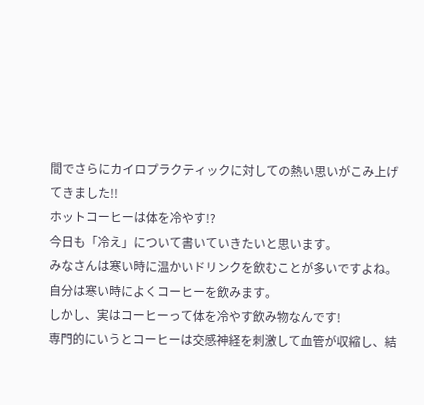間でさらにカイロプラクティックに対しての熱い思いがこみ上げてきました!!
ホットコーヒーは体を冷やす!?
今日も「冷え」について書いていきたいと思います。
みなさんは寒い時に温かいドリンクを飲むことが多いですよね。
自分は寒い時によくコーヒーを飲みます。
しかし、実はコーヒーって体を冷やす飲み物なんです!
専門的にいうとコーヒーは交感神経を刺激して血管が収縮し、結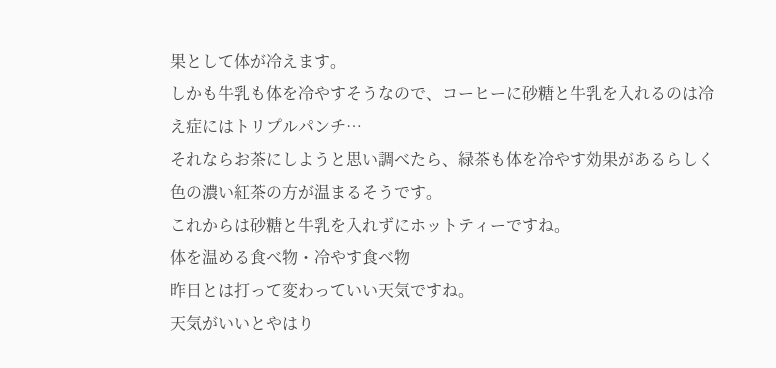果として体が冷えます。
しかも牛乳も体を冷やすそうなので、コーヒーに砂糖と牛乳を入れるのは冷え症にはトリプルパンチ…
それならお茶にしようと思い調べたら、緑茶も体を冷やす効果があるらしく色の濃い紅茶の方が温まるそうです。
これからは砂糖と牛乳を入れずにホットティーですね。
体を温める食べ物・冷やす食べ物
昨日とは打って変わっていい天気ですね。
天気がいいとやはり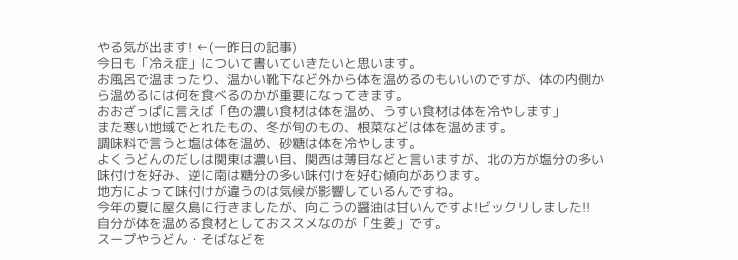やる気が出ます! ←(一昨日の記事)
今日も「冷え症」について書いていきたいと思います。
お風呂で温まったり、温かい靴下など外から体を温めるのもいいのですが、体の内側から温めるには何を食べるのかが重要になってきます。
おおざっぱに言えば「色の濃い食材は体を温め、うすい食材は体を冷やします」
また寒い地域でとれたもの、冬が旬のもの、根菜などは体を温めます。
調味料で言うと塩は体を温め、砂糖は体を冷やします。
よくうどんのだしは関東は濃い目、関西は薄目などと言いますが、北の方が塩分の多い味付けを好み、逆に南は糖分の多い味付けを好む傾向があります。
地方によって味付けが違うのは気候が影響しているんですね。
今年の夏に屋久島に行きましたが、向こうの醤油は甘いんですよ!ビックリしました!!
自分が体を温める食材としておススメなのが「生姜」です。
スープやうどん・そばなどを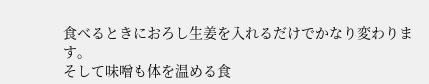食べるときにおろし生姜を入れるだけでかなり変わります。
そして味噌も体を温める食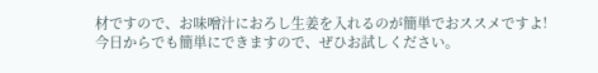材ですので、お味噌汁におろし生姜を入れるのが簡単でおススメですよ!
今日からでも簡単にできますので、ぜひお試しください。